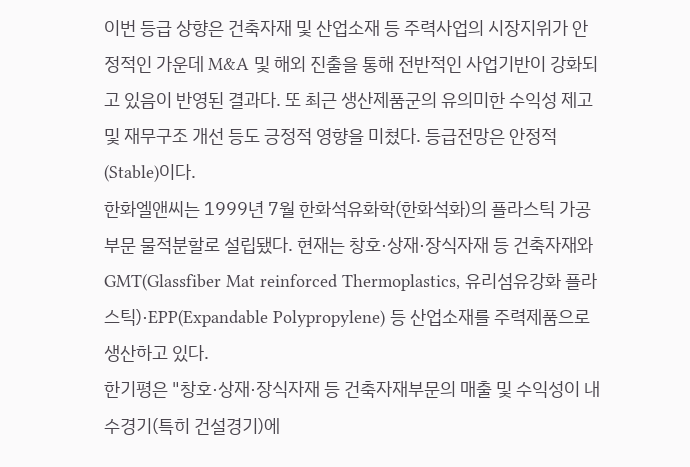이번 등급 상향은 건축자재 및 산업소재 등 주력사업의 시장지위가 안정적인 가운데 M&A 및 해외 진출을 통해 전반적인 사업기반이 강화되고 있음이 반영된 결과다. 또 최근 생산제품군의 유의미한 수익성 제고 및 재무구조 개선 등도 긍정적 영향을 미쳤다. 등급전망은 안정적(Stable)이다.
한화엘앤씨는 1999년 7월 한화석유화학(한화석화)의 플라스틱 가공부문 물적분할로 설립됐다. 현재는 창호·상재·장식자재 등 건축자재와 GMT(Glassfiber Mat reinforced Thermoplastics, 유리섬유강화 플라스틱)·EPP(Expandable Polypropylene) 등 산업소재를 주력제품으로 생산하고 있다.
한기평은 "창호·상재·장식자재 등 건축자재부문의 매출 및 수익성이 내수경기(특히 건설경기)에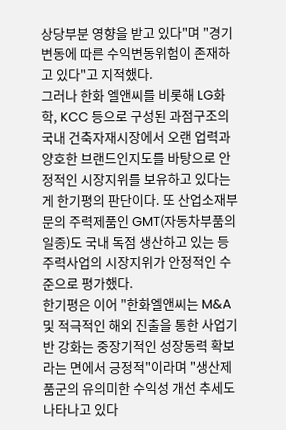상당부분 영향을 받고 있다"며 "경기변동에 따른 수익변동위험이 존재하고 있다"고 지적했다.
그러나 한화 엘앤씨를 비롯해 LG화학, KCC 등으로 구성된 과점구조의 국내 건축자재시장에서 오랜 업력과 양호한 브랜드인지도를 바탕으로 안정적인 시장지위를 보유하고 있다는 게 한기평의 판단이다. 또 산업소재부문의 주력제품인 GMT(자동차부품의 일종)도 국내 독점 생산하고 있는 등 주력사업의 시장지위가 안정적인 수준으로 평가했다.
한기평은 이어 "한화엘앤씨는 M&A 및 적극적인 해외 진출을 통한 사업기반 강화는 중장기적인 성장동력 확보라는 면에서 긍정적"이라며 "생산제품군의 유의미한 수익성 개선 추세도 나타나고 있다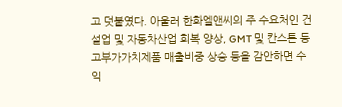고 덧붙였다. 아울러 한화엘앤씨의 주 수요처인 건설업 및 자동차산업 회복 양상, GMT 및 칸스톤 등 고부가가치제품 매출비중 상승 등을 감안하면 수익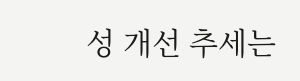성 개선 추세는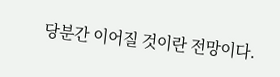당분간 이어질 것이란 전망이다.